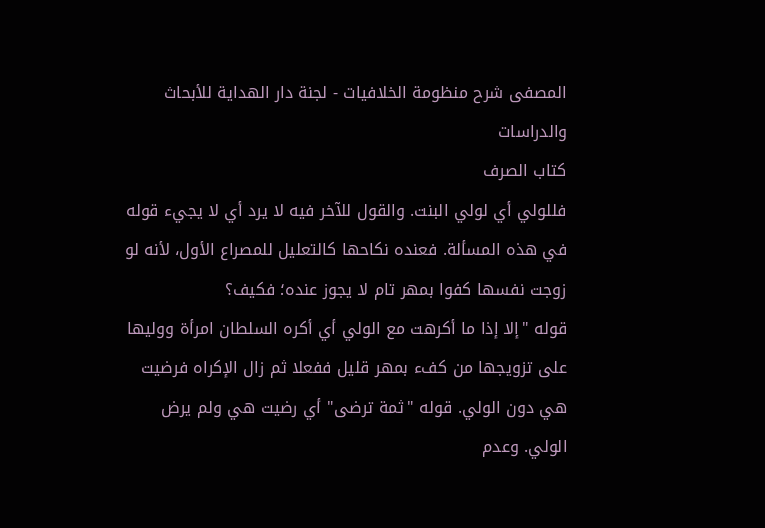المصفى شرح منظومة الخلافيات - لجنة دار الهداية للأبحاث والدراسات
كتاب الصرف
فللولي أي لولي البنت. والقول للآخر فيه لا يرد أي لا يجيء قوله في هذه المسألة. فعنده نكاحها كالتعليل للمصراع الأول، لأنه لو زوجت نفسها كفوا بمهر تام لا يجوز عنده؛ فكيف؟
قوله "إلا إذا ما أكرهت مع الولي أي أكره السلطان امرأة ووليها على تزويجها من كفء بمهر قليل ففعلا ثم زال الإكراه فرضيت هي دون الولي. قوله "ثمة ترضى" أي رضيت هي ولم يرض الولي. وعدم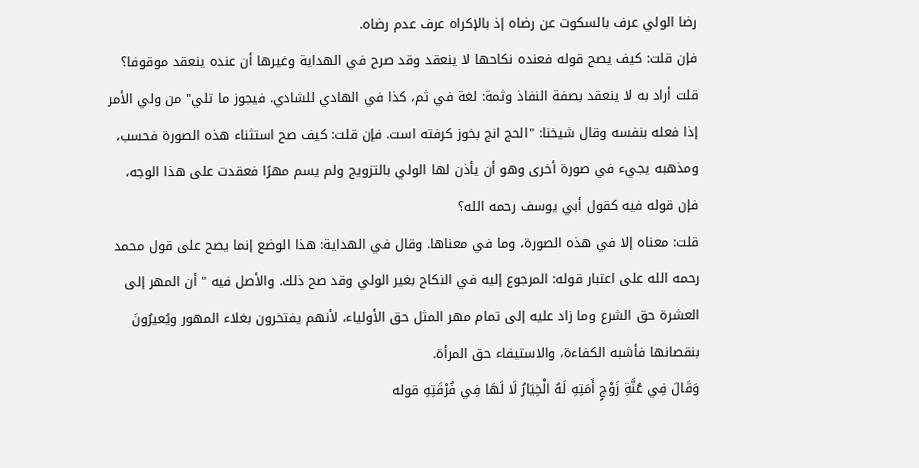رضا الولي عرف بالسكوت عن رضاه إذ بالإكراه عرف عدم رضاه.
فإن قلت: كيف يصح قوله فعنده نكاحها لا ينعقد وقد صرح في الهداية وغيرها أن عنده ينعقد موقوفا؟ قلت أراد به لا ينعقد بصفة النفاذ وثمة: لغة في ثم، كذا في الهادي للشادي. فيجوز ما تلي" من ولي الأمر إذا فعله بنفسه وقال شيخنا: "الحج انج بخوز كرفته است. فإن قلت: كيف صح استثناء هذه الصورة فحسب، ومذهبه يجيء في صورة أخرى وهو أن يأذن لها الولي بالتزويج ولم يسم مهرًا فعقدت على هذا الوجه، فإن قوله فيه كقول أبي يوسف رحمه الله؟
قلت: معناه إلا في هذه الصورة، وما في معناها. وقال في الهداية: هذا الوضع إنما يصح على قول محمد رحمه الله على اعتبار قوله: المرجوع إليه في النكاح بغير الولي وقد صح ذلك. والأصل فيه " أن المهر إلى العشرة حق الشرع وما زاد عليه إلى تمام مهر المثل حق الأولياء، لأنهم يفتخرون بغلاء المهور ويُعيرُونَ بنقصانها فأشبه الكفاءة، والاستيفاء حق المرأة.
وَقَالَ فِي عُنَّةِ زَوْجٍ أَمَتِهِ لَهُ الْخِيَارُ لَا لَهَا فِي فُرْقَتِهِ قوله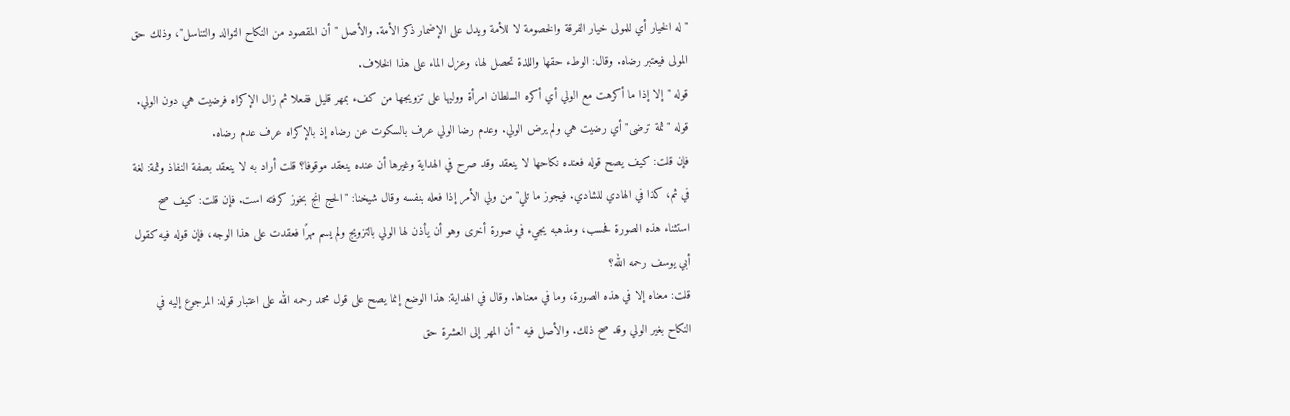" له الخيار أي للمولى خيار الفرقة والخصومة لا للأمة ويدل على الإضمار ذكر الأمة. والأصل "أن المقصود من النكاح التوالد والتناسل"، وذلك حق المولى فيعتبر رضاه. وقال: الوطء حقها واللذة تحصل لها، وعزل الماء على هذا الخلاف.
قوله "إلا إذا ما أكرهت مع الولي أي أكره السلطان امرأة ووليها على تزويجها من كفء بمهر قليل ففعلا ثم زال الإكراه فرضيت هي دون الولي. قوله "ثمة ترضى" أي رضيت هي ولم يرض الولي. وعدم رضا الولي عرف بالسكوت عن رضاه إذ بالإكراه عرف عدم رضاه.
فإن قلت: كيف يصح قوله فعنده نكاحها لا ينعقد وقد صرح في الهداية وغيرها أن عنده ينعقد موقوفا؟ قلت أراد به لا ينعقد بصفة النفاذ وثمة: لغة في ثم، كذا في الهادي للشادي. فيجوز ما تلي" من ولي الأمر إذا فعله بنفسه وقال شيخنا: "الحج انج بخوز كرفته است. فإن قلت: كيف صح استثناء هذه الصورة فحسب، ومذهبه يجيء في صورة أخرى وهو أن يأذن لها الولي بالتزويج ولم يسم مهرًا فعقدت على هذا الوجه، فإن قوله فيه كقول أبي يوسف رحمه الله؟
قلت: معناه إلا في هذه الصورة، وما في معناها. وقال في الهداية: هذا الوضع إنما يصح على قول محمد رحمه الله على اعتبار قوله: المرجوع إليه في النكاح بغير الولي وقد صح ذلك. والأصل فيه " أن المهر إلى العشرة حق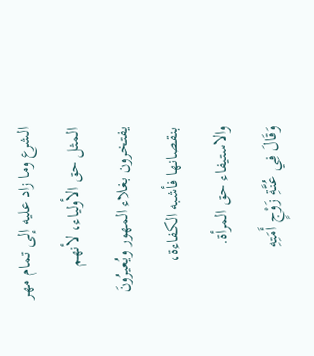الشرع وما زاد عليه إلى تمام مهر المثل حق الأولياء، لأنهم يفتخرون بغلاء المهور ويُعيرُونَ بنقصانها فأشبه الكفاءة، والاستيفاء حق المرأة.
وَقَالَ فِي عُنَّةِ زَوْجٍ أَمَتِهِ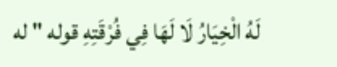لَهُ الْخِيَارُ لَا لَهَا فِي فُرْقَتِهِ قوله " له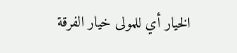الخيار أي للمولى خيار الفرقة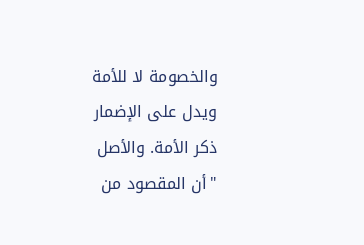والخصومة لا للأمة ويدل على الإضمار ذكر الأمة. والأصل "أن المقصود من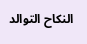النكاح التوالد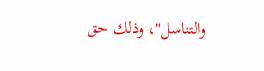والتناسل"، وذلك حق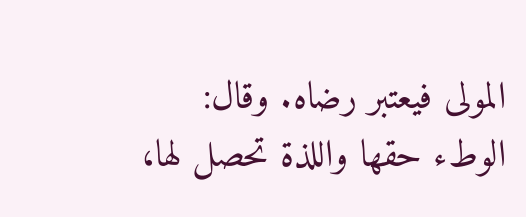المولى فيعتبر رضاه. وقال: الوطء حقها واللذة تحصل لها،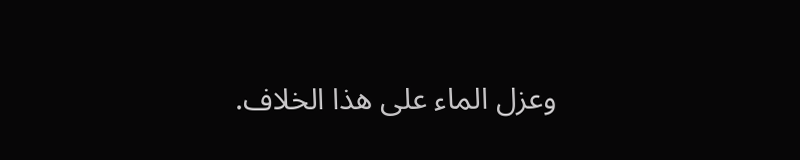وعزل الماء على هذا الخلاف.